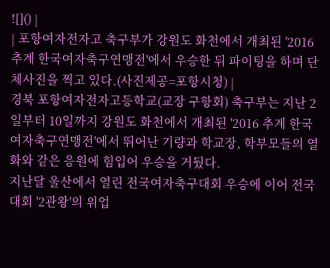![]() |
| 포항여자전자고 축구부가 강원도 화천에서 개최된 '2016 추계 한국여자축구연맹전'에서 우승한 뒤 파이팅을 하며 단체사진을 찍고 있다.(사진제공=포항시청) |
경북 포항여자전자고등학교(교장 구항회) 축구부는 지난 2일부터 10일까지 강원도 화천에서 개최된 '2016 추계 한국여자축구연맹전'에서 뛰어난 기량과 학교장, 학부모들의 열화와 같은 응원에 힘입어 우승을 거뒀다.
지난달 울산에서 열린 전국여자축구대회 우승에 이어 전국대회 '2관왕'의 위업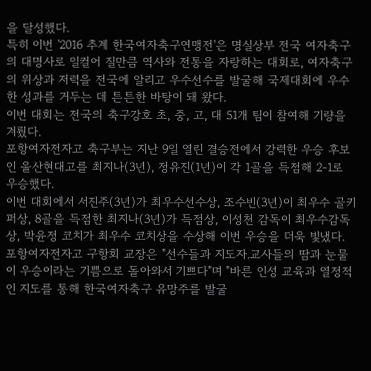을 달성했다.
특히 이번 '2016 추계 한국여자축구연맹전'은 명실상부 전국 여자축구의 대명사로 일컬어 질만큼 역사와 전통을 자랑하는 대회로, 여자축구의 위상과 저력을 전국에 알리고 우수선수를 발굴해 국제대회에 우수한 성과를 거두는 데 튼튼한 바탕이 돼 왔다.
이번 대회는 전국의 축구강호 초, 중, 고, 대 51개 팀이 참여해 기량을 겨뤘다.
포항여자전자고 축구부는 지난 9일 열린 결승전에서 강력한 우승 후보인 울산현대고를 최지나(3년), 정유진(1년)이 각 1골을 득점해 2-1로 우승했다.
이번 대회에서 서진주(3년)가 최우수선수상, 조수빈(3년)이 최우수 골키퍼상, 8골을 득점한 최지나(3년)가 득점상, 이성천 감독이 최우수감독상, 박윤정 코치가 최우수 코치상을 수상해 이번 우승을 더욱 빛냈다.
포항여자전자고 구항회 교장은 "선수들과 지도자.교사들의 땀과 눈물이 우승이라는 기쁨으로 돌아와서 기쁘다"며 "바른 인성 교육과 열정적인 지도를 통해 한국여자축구 유망주를 발굴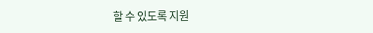할 수 있도록 지원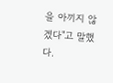을 아끼지 않겠다"고 말했다.